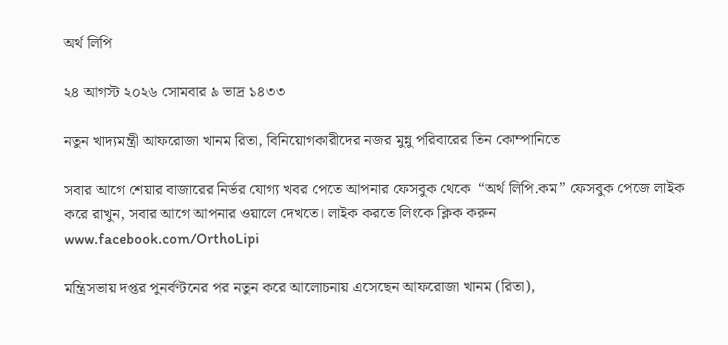অর্থ লিপি

২৪ আগস্ট ২০২৬ সোমবার ৯ ভাদ্র ১৪৩৩

নতুন খাদ্যমন্ত্রী আফরোজা খানম রিতা, বিনিয়োগকারীদের নজর মুন্নু পরিবারের তিন কোম্পানিতে

সবার আগে শেয়ার বাজারের নির্ভর যোগ্য খবর পেতে আপনার ফেসবুক থেকে  “অর্থ লিপি.কম” ফেসবুক পেজে লাইক করে রাখুন, সবার আগে আপনার ওয়ালে দেখতে। লাইক করতে লিংকে ক্লিক করুন  www.facebook.com/OrthoLipi

মন্ত্রিসভায় দপ্তর পুনর্বণ্টনের পর নতুন করে আলোচনায় এসেছেন আফরোজা খানম (রিতা),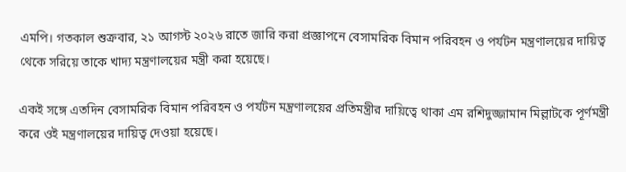এমপি। গতকাল শুক্রবার, ২১ আগস্ট ২০২৬ রাতে জারি করা প্রজ্ঞাপনে বেসামরিক বিমান পরিবহন ও পর্যটন মন্ত্রণালয়ের দায়িত্ব থেকে সরিয়ে তাকে খাদ্য মন্ত্রণালয়ের মন্ত্রী করা হয়েছে।

একই সঙ্গে এতদিন বেসামরিক বিমান পরিবহন ও পর্যটন মন্ত্রণালয়ের প্রতিমন্ত্রীর দায়িত্বে থাকা এম রশিদুজ্জামান মিল্লাটকে পূর্ণমন্ত্রী করে ওই মন্ত্রণালয়ের দায়িত্ব দেওয়া হয়েছে।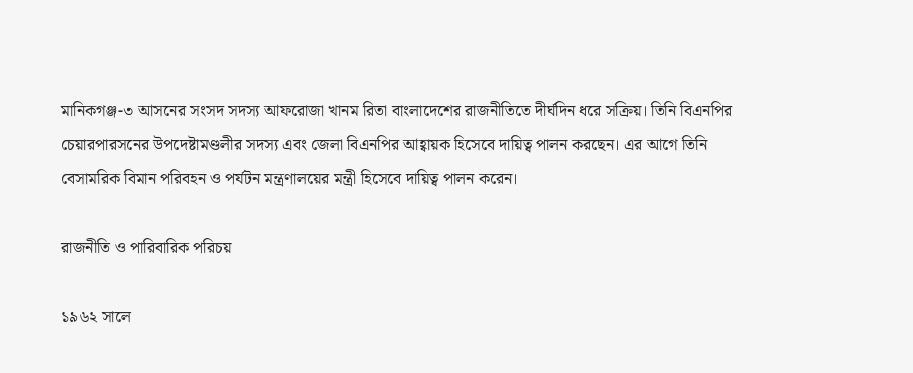মানিকগঞ্জ-৩ আসনের সংসদ সদস্য আফরোজা খানম রিতা বাংলাদেশের রাজনীতিতে দীর্ঘদিন ধরে সক্রিয়। তিনি বিএনপির চেয়ারপারসনের উপদেষ্টামণ্ডলীর সদস্য এবং জেলা বিএনপির আহ্বায়ক হিসেবে দায়িত্ব পালন করছেন। এর আগে তিনি বেসামরিক বিমান পরিবহন ও পর্যটন মন্ত্রণালয়ের মন্ত্রী হিসেবে দায়িত্ব পালন করেন।

রাজনীতি ও পারিবারিক পরিচয়

১৯৬২ সালে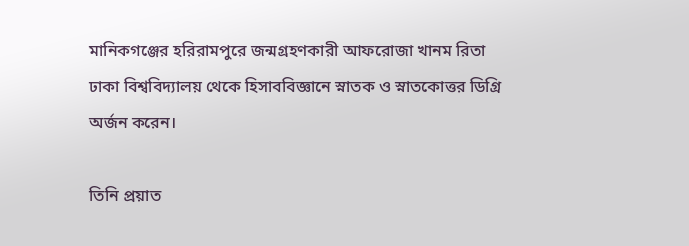মানিকগঞ্জের হরিরামপুরে জন্মগ্রহণকারী আফরোজা খানম রিতা ঢাকা বিশ্ববিদ্যালয় থেকে হিসাববিজ্ঞানে স্নাতক ও স্নাতকোত্তর ডিগ্রি অর্জন করেন।

তিনি প্রয়াত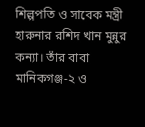শিল্পপতি ও সাবেক মন্ত্রী হারুনার রশিদ খান মুন্নুর কন্যা। তাঁর বাবা মানিকগঞ্জ-২ ও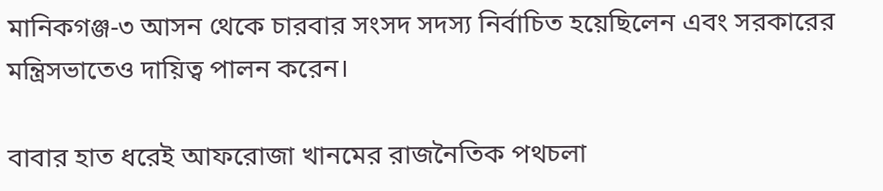মানিকগঞ্জ-৩ আসন থেকে চারবার সংসদ সদস্য নির্বাচিত হয়েছিলেন এবং সরকারের মন্ত্রিসভাতেও দায়িত্ব পালন করেন।

বাবার হাত ধরেই আফরোজা খানমের রাজনৈতিক পথচলা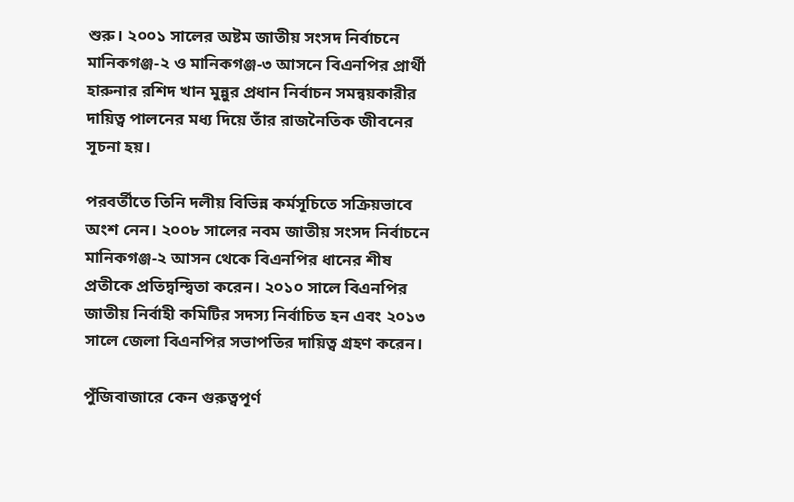শুরু। ২০০১ সালের অষ্টম জাতীয় সংসদ নির্বাচনে মানিকগঞ্জ-২ ও মানিকগঞ্জ-৩ আসনে বিএনপির প্রার্থী হারুনার রশিদ খান মুন্নুর প্রধান নির্বাচন সমন্বয়কারীর দায়িত্ব পালনের মধ্য দিয়ে তাঁর রাজনৈতিক জীবনের সূচনা হয়।

পরবর্তীতে তিনি দলীয় বিভিন্ন কর্মসূচিতে সক্রিয়ভাবে অংশ নেন। ২০০৮ সালের নবম জাতীয় সংসদ নির্বাচনে মানিকগঞ্জ-২ আসন থেকে বিএনপির ধানের শীষ প্রতীকে প্রতিদ্বন্দ্বিতা করেন। ২০১০ সালে বিএনপির জাতীয় নির্বাহী কমিটির সদস্য নির্বাচিত হন এবং ২০১৩ সালে জেলা বিএনপির সভাপতির দায়িত্ব গ্রহণ করেন।

পুঁজিবাজারে কেন গুরুত্বপূর্ণ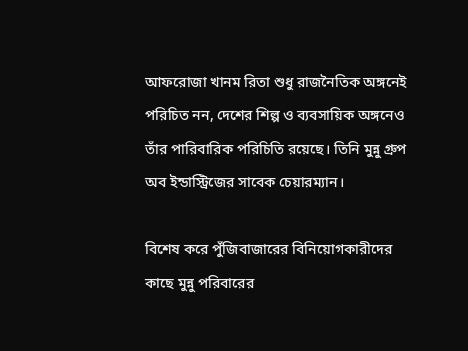আফরোজা খানম রিতা শুধু রাজনৈতিক অঙ্গনেই পরিচিত নন, দেশের শিল্প ও ব্যবসায়িক অঙ্গনেও তাঁর পারিবারিক পরিচিতি রয়েছে। তিনি মুন্নু গ্রুপ অব ইন্ডাস্ট্রিজের সাবেক চেয়ারম্যান।

বিশেষ করে পুঁজিবাজারের বিনিয়োগকারীদের কাছে মুন্নু পরিবারের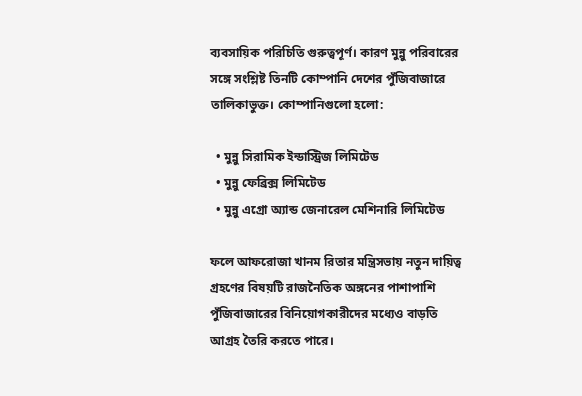ব্যবসায়িক পরিচিতি গুরুত্বপূর্ণ। কারণ মুন্নু পরিবারের সঙ্গে সংশ্লিষ্ট তিনটি কোম্পানি দেশের পুঁজিবাজারে তালিকাভুক্ত। কোম্পানিগুলো হলো:

  • মুন্নু সিরামিক ইন্ডাস্ট্রিজ লিমিটেড
  • মুন্নু ফেব্রিক্স লিমিটেড
  • মুন্নু এগ্রো অ্যান্ড জেনারেল মেশিনারি লিমিটেড

ফলে আফরোজা খানম রিতার মন্ত্রিসভায় নতুন দায়িত্ব গ্রহণের বিষয়টি রাজনৈতিক অঙ্গনের পাশাপাশি পুঁজিবাজারের বিনিয়োগকারীদের মধ্যেও বাড়তি আগ্রহ তৈরি করতে পারে।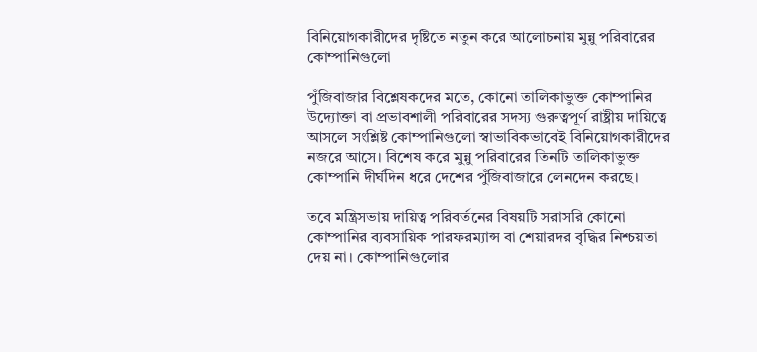বিনিয়োগকারীদের দৃষ্টিতে নতুন করে আলোচনায় মুন্নু পরিবারের কোম্পানিগুলো

পুঁজিবাজার বিশ্লেষকদের মতে, কোনো তালিকাভুক্ত কোম্পানির উদ্যোক্তা বা প্রভাবশালী পরিবারের সদস্য গুরুত্বপূর্ণ রাষ্ট্রীয় দায়িত্বে আসলে সংশ্লিষ্ট কোম্পানিগুলো স্বাভাবিকভাবেই বিনিয়োগকারীদের নজরে আসে। বিশেষ করে মুন্নু পরিবারের তিনটি তালিকাভুক্ত কোম্পানি দীর্ঘদিন ধরে দেশের পুঁজিবাজারে লেনদেন করছে।

তবে মন্ত্রিসভায় দায়িত্ব পরিবর্তনের বিষয়টি সরাসরি কোনো কোম্পানির ব্যবসায়িক পারফরম্যান্স বা শেয়ারদর বৃদ্ধির নিশ্চয়তা দেয় না। কোম্পানিগুলোর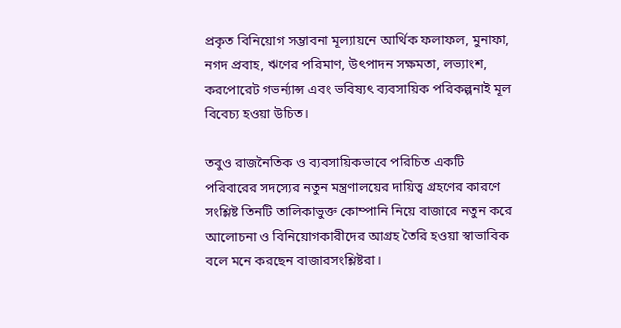প্রকৃত বিনিয়োগ সম্ভাবনা মূল্যায়নে আর্থিক ফলাফল, মুনাফা, নগদ প্রবাহ, ঋণের পরিমাণ, উৎপাদন সক্ষমতা, লভ্যাংশ, করপোরেট গভর্ন্যান্স এবং ভবিষ্যৎ ব্যবসায়িক পরিকল্পনাই মূল বিবেচ্য হওয়া উচিত।

তবুও রাজনৈতিক ও ব্যবসায়িকভাবে পরিচিত একটি পরিবারের সদস্যের নতুন মন্ত্রণালয়ের দায়িত্ব গ্রহণের কারণে সংশ্লিষ্ট তিনটি তালিকাভুক্ত কোম্পানি নিয়ে বাজারে নতুন করে আলোচনা ও বিনিয়োগকারীদের আগ্রহ তৈরি হওয়া স্বাভাবিক বলে মনে করছেন বাজারসংশ্লিষ্টরা।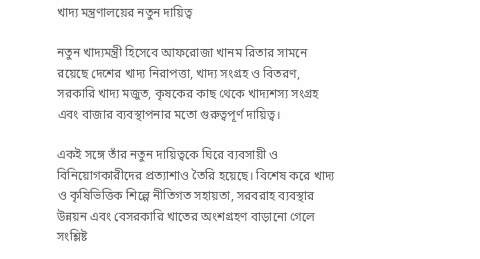খাদ্য মন্ত্রণালয়ের নতুন দায়িত্ব

নতুন খাদ্যমন্ত্রী হিসেবে আফরোজা খানম রিতার সামনে রয়েছে দেশের খাদ্য নিরাপত্তা, খাদ্য সংগ্রহ ও বিতরণ, সরকারি খাদ্য মজুত, কৃষকের কাছ থেকে খাদ্যশস্য সংগ্রহ এবং বাজার ব্যবস্থাপনার মতো গুরুত্বপূর্ণ দায়িত্ব।

একই সঙ্গে তাঁর নতুন দায়িত্বকে ঘিরে ব্যবসায়ী ও বিনিয়োগকারীদের প্রত্যাশাও তৈরি হয়েছে। বিশেষ করে খাদ্য ও কৃষিভিত্তিক শিল্পে নীতিগত সহায়তা, সরবরাহ ব্যবস্থার উন্নয়ন এবং বেসরকারি খাতের অংশগ্রহণ বাড়ানো গেলে সংশ্লিষ্ট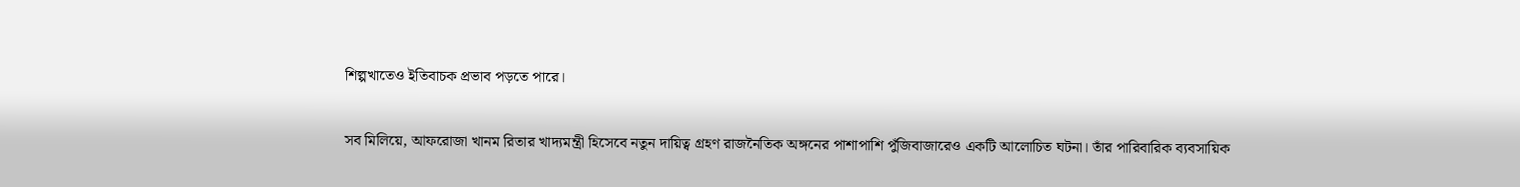শিল্পখাতেও ইতিবাচক প্রভাব পড়তে পারে।

সব মিলিয়ে, আফরোজা খানম রিতার খাদ্যমন্ত্রী হিসেবে নতুন দায়িত্ব গ্রহণ রাজনৈতিক অঙ্গনের পাশাপাশি পুঁজিবাজারেও একটি আলোচিত ঘটনা। তাঁর পারিবারিক ব্যবসায়িক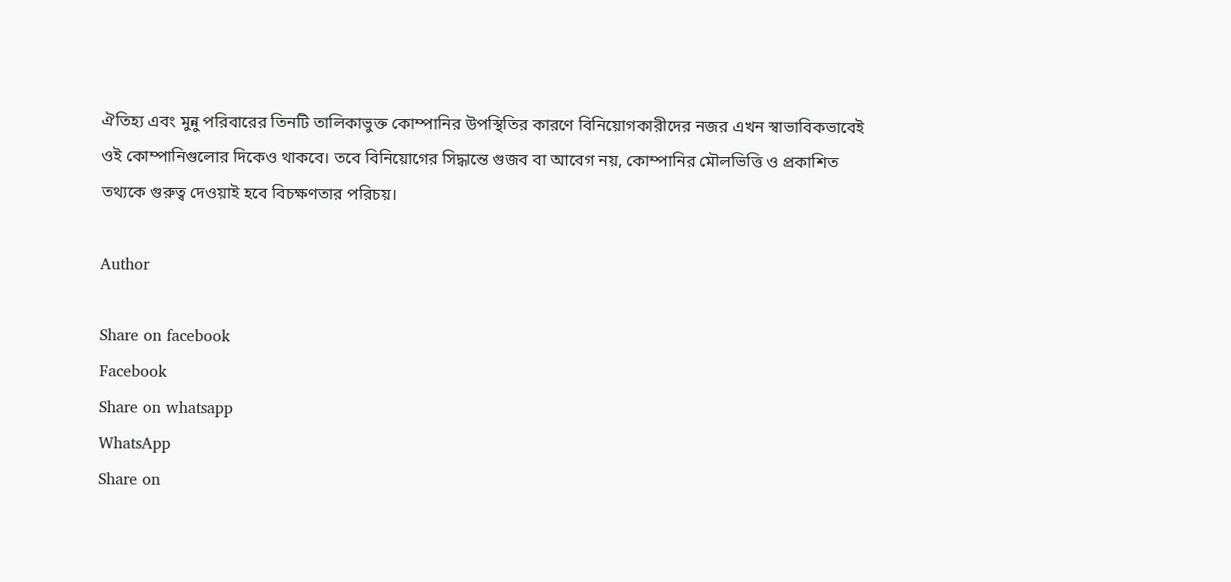ঐতিহ্য এবং মুন্নু পরিবারের তিনটি তালিকাভুক্ত কোম্পানির উপস্থিতির কারণে বিনিয়োগকারীদের নজর এখন স্বাভাবিকভাবেই ওই কোম্পানিগুলোর দিকেও থাকবে। তবে বিনিয়োগের সিদ্ধান্তে গুজব বা আবেগ নয়, কোম্পানির মৌলভিত্তি ও প্রকাশিত তথ্যকে গুরুত্ব দেওয়াই হবে বিচক্ষণতার পরিচয়।

Author

Share on facebook
Facebook
Share on whatsapp
WhatsApp
Share on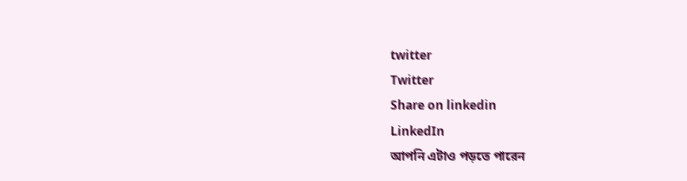twitter
Twitter
Share on linkedin
LinkedIn
আপনি এটাও পড়তে পারেন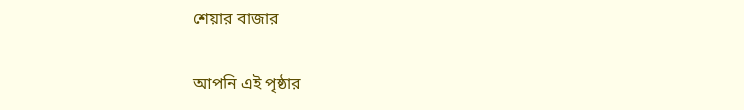শেয়ার বাজার

আপনি এই পৃষ্ঠার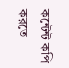কন্টেন্ট কপি করতে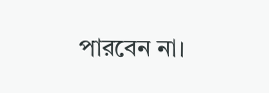পারবেন না।